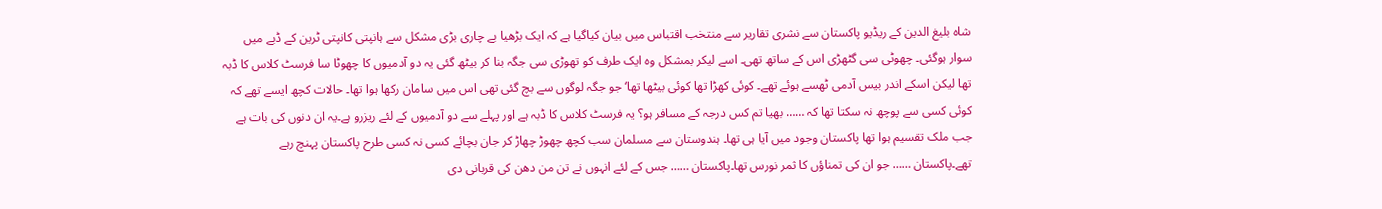شاہ بلیغ الدین کے ریڈیو پاکستان سے نشری تقاریر سے منتخب اقتباس میں بیان کیاگیا ہے کہ ایک بڑھیا بے چاری بڑی مشکل سے ہانپتی کانپتی ٹرین کے ڈبے میں سوار ہوگئی۔ چھوٹی سی گٹھڑی اس کے ساتھ تھی۔ اسے لیکر بمشکل وہ ایک طرف کو تھوڑی سی جگہ بنا کر بیٹھ گئی یہ دو آدمیوں کا چھوٹا سا فرسٹ کلاس کا ڈبہ تھا لیکن اسکے اندر بیس آدمی ٹھسے ہوئے تھے۔ کوئی کھڑا تھا کوئی بیٹھا تھا‘ جو جگہ لوگوں سے بچ گئی تھی اس میں سامان رکھا ہوا تھا۔ حالات کچھ ایسے تھے کہ کوئی کسی سے پوچھ نہ سکتا تھا کہ …… بھیا تم کس درجہ کے مسافر ہو؟ یہ فرسٹ کلاس کا ڈبہ ہے اور پہلے سے دو آدمیوں کے لئے ریزرو ہے۔یہ ان دنوں کی بات ہے جب ملک تقسیم ہوا تھا پاکستان وجود میں آیا ہی تھا۔ ہندوستان سے مسلمان سب کچھ چھوڑ چھاڑ کر جان بچائے کسی نہ کسی طرح پاکستان پہنچ رہے تھے۔پاکستان …… جو ان کی تمناؤں کا ثمر نورس تھا۔پاکستان …… جس کے لئے انہوں نے تن من دھن کی قربانی دی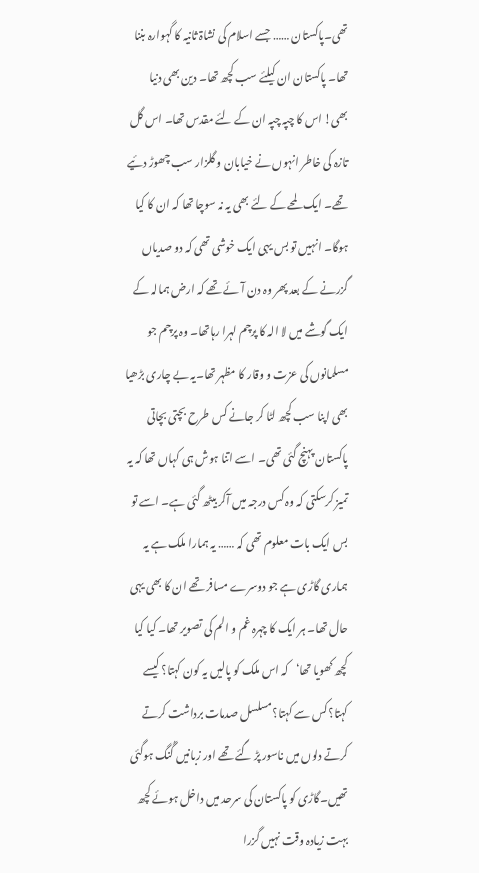تھی۔پاکستان …… جسے اسلام کی نشاۃ ثانیہ کا گہوارہ بننا تھا۔ پاکستان ان کیلئے سب کچھ تھا۔ دین بھی دنیا بھی! اس کا چپہ چپہ ان کے لئے مقدس تھا۔ اس گل تازہ کی خاطر انہوں نے خیابان و گلزار سب چھوڑ دئیے تھے۔ ایک لمحے کے لئے بھی یہ نہ سوچا تھا کہ ان کا کیا ہوگا۔ انہیں تو بس یہی ایک خوشی تھی کہ دو صدیاں گزرنے کے بعد پھر وہ دن آئے تھے کہ ارض ہمالہ کے ایک گوشے میں لا الہ کا پرچم لہرا رہاتھا۔ وہ پرچم جو مسلمانوں کی عزت و وقار کا مظہر تھا۔یہ بے چاری بڑھیا بھی اپنا سب کچھ لٹا کر جانے کس طرح بچتی بچاتی پاکستان پہنچ گئی تھی۔ اسے اتنا ہوش ہی کہاں تھا کہ یہ تمیز کرسکتی کہ وہ کس درجہ میں آکر بیٹھ گئی ہے۔ اسے تو بس ایک بات معلوم تھی کہ …… یہ ہمارا ملک ہے یہ ہماری گاڑی ہے جو دوسرے مسافر تھے ان کا بھی یہی حال تھا۔ ہر ایک کا چہرہ غم و الم کی تصویر تھا۔ کیا کیا کچھ کھویا تھا‘کہ اس ملک کو پالیں یہ کون کہتا؟ کیسے کہتا؟کس سے کہتا؟مسلسل صدمات برداشت کرتے کرتے دلوں میں ناسور پڑ گئے تھے اور زبانیں گُنگ ہوگئی تھیں۔گاڑی کو پاکستان کی سرحد میں داخل ہوئے کچھ بہت زیادہ وقت نہیں گزرا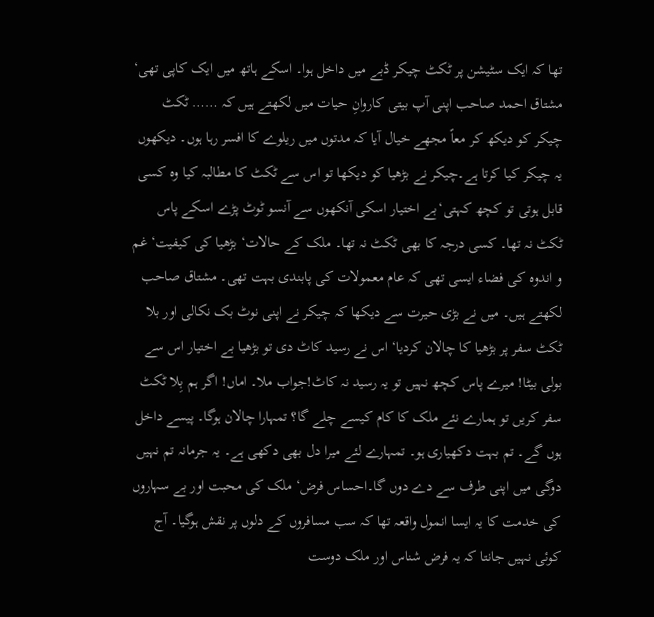تھا کہ ایک سٹیشن پر ٹکٹ چیکر ڈبے میں داخل ہوا۔ اسکے ہاتھ میں ایک کاپی تھی‘ مشتاق احمد صاحب اپنی آپ بیتی کاروانِ حیات میں لکھتے ہیں کہ …… ٹکٹ چیکر کو دیکھ کر معاً مجھے خیال آیا کہ مدتوں میں ریلوے کا افسر رہا ہوں۔ دیکھوں یہ چیکر کیا کرتا ہے۔چیکر نے بڑھیا کو دیکھا تو اس سے ٹکٹ کا مطالبہ کیا وہ کسی قابل ہوتی تو کچھ کہتی‘بے اختیار اسکی آنکھوں سے آنسو ٹوٹ پڑے اسکے پاس ٹکٹ نہ تھا۔ کسی درجہ کا بھی ٹکٹ نہ تھا۔ ملک کے حالات‘ بڑھیا کی کیفیت‘ غم و اندوہ کی فضاء ایسی تھی کہ عام معمولات کی پابندی بہت تھی۔ مشتاق صاحب لکھتے ہیں۔ میں نے بڑی حیرت سے دیکھا کہ چیکر نے اپنی نوٹ بک نکالی اور بلا ٹکٹ سفر پر بڑھیا کا چالان کردیا‘ اس نے رسید کاٹ دی تو بڑھیا بے اختیار اس سے بولی بیٹا! میرے پاس کچھ نہیں تو یہ رسید نہ کاٹ!جواب ملا۔ اماں! اگر ہم بِلا ٹکٹ سفر کریں تو ہمارے نئے ملک کا کام کیسے چلے گا؟ تمہارا چالان ہوگا۔ پیسے داخل ہوں گے۔ تم بہت دکھیاری ہو۔ تمہارے لئے میرا دل بھی دکھی ہے۔ یہ جرمانہ تم نہیں دوگی میں اپنی طرف سے دے دوں گا۔احساس فرض‘ ملک کی محبت اور بے سہاروں کی خدمت کا یہ ایسا انمول واقعہ تھا کہ سب مسافروں کے دلوں پر نقش ہوگیا۔ آج کوئی نہیں جانتا کہ یہ فرض شناس اور ملک دوست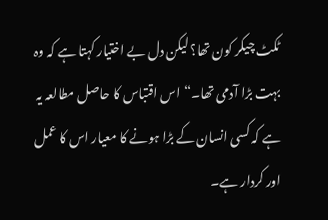ٹکٹ چیکر کون تھا؟ لیکن دل بے اختیار کہتا ہے کہ وہ بہت بڑا آدمی تھا۔“اس اقتباس کا حاصل مطالعہ یہ ہے کہ کسی انسان کے بڑا ہونے کا معیار اس کا عمل اور کردار ہے۔